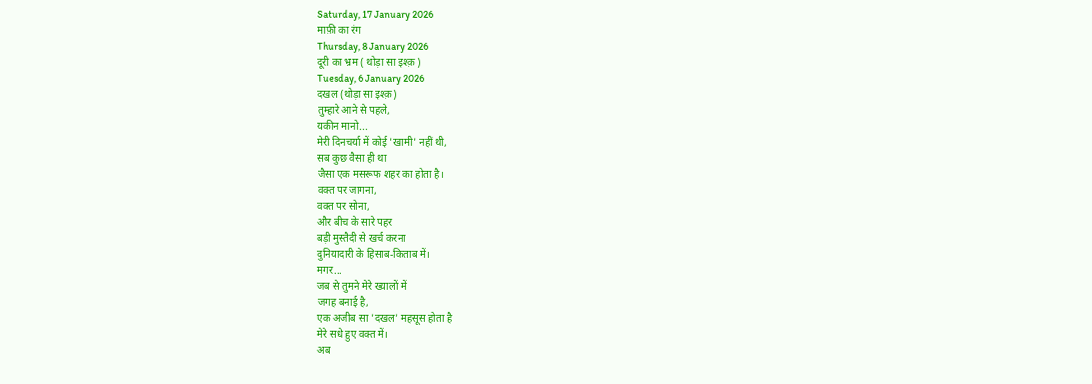Saturday, 17 January 2026
माफ़ी का रंग
Thursday, 8 January 2026
दूरी का भ्रम ( थोड़ा सा इश्क़ )
Tuesday, 6 January 2026
दखल (थोड़ा सा इश्क़)
तुम्हारे आने से पहले,
यकीन मानो...
मेरी दिनचर्या में कोई 'खामी' नहीं थी,
सब कुछ वैसा ही था
जैसा एक मसरूफ शहर का होता है।
वक्त पर जागना,
वक्त पर सोना,
और बीच के सारे पहर
बड़ी मुस्तैदी से खर्च करना
दुनियादारी के हिसाब-किताब में।
मगर...
जब से तुमने मेरे ख्यालों में
जगह बनाई है,
एक अजीब सा 'दखल' महसूस होता है
मेरे सधे हुए वक्त में।
अब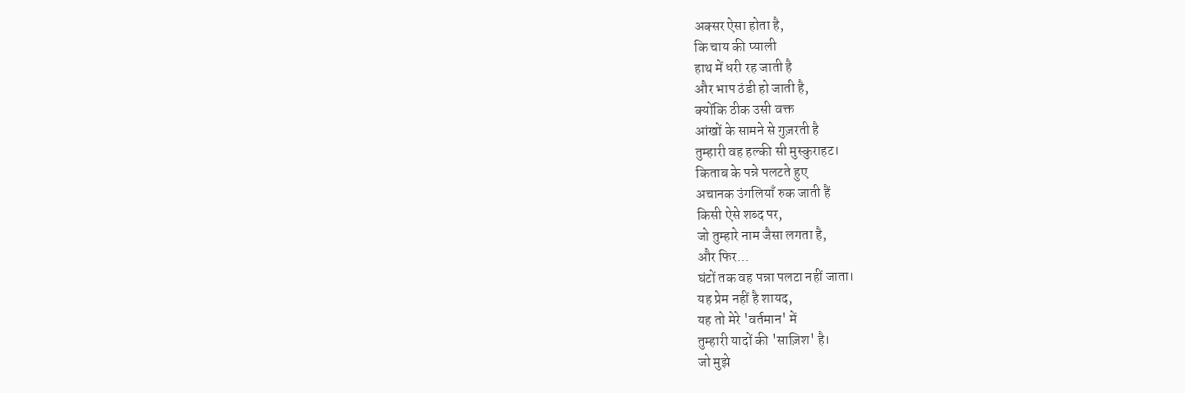अक्सर ऐसा होता है,
कि चाय की प्याली
हाथ में धरी रह जाती है
और भाप ठंडी हो जाती है,
क्योंकि ठीक उसी वक्त
आंखों के सामने से गुज़रती है
तुम्हारी वह हल्की सी मुस्कुराहट।
किताब के पन्ने पलटते हुए
अचानक उंगलियाँ रुक जाती हैं
किसी ऐसे शब्द पर,
जो तुम्हारे नाम जैसा लगता है,
और फिर...
घंटों तक वह पन्ना पलटा नहीं जाता।
यह प्रेम नहीं है शायद,
यह तो मेरे 'वर्तमान' में
तुम्हारी यादों की 'साज़िश' है।
जो मुझे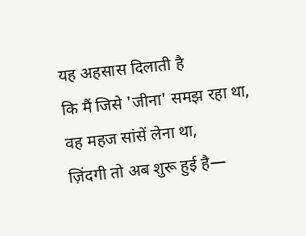यह अहसास दिलाती है
कि मैं जिसे 'जीना' समझ रहा था,
वह महज सांसें लेना था,
ज़िंदगी तो अब शुरू हुई है—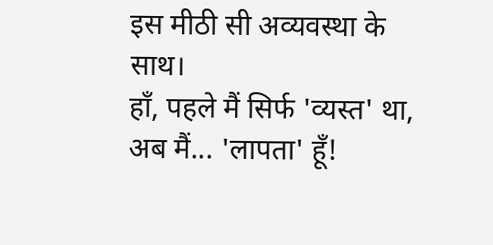इस मीठी सी अव्यवस्था के साथ।
हाँ, पहले मैं सिर्फ 'व्यस्त' था,
अब मैं... 'लापता' हूँ!